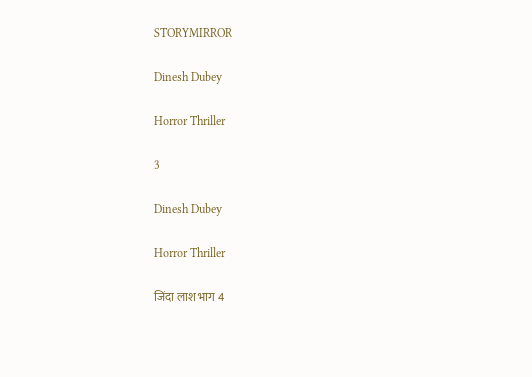STORYMIRROR

Dinesh Dubey

Horror Thriller

3

Dinesh Dubey

Horror Thriller

जिंदा लाश भाग 4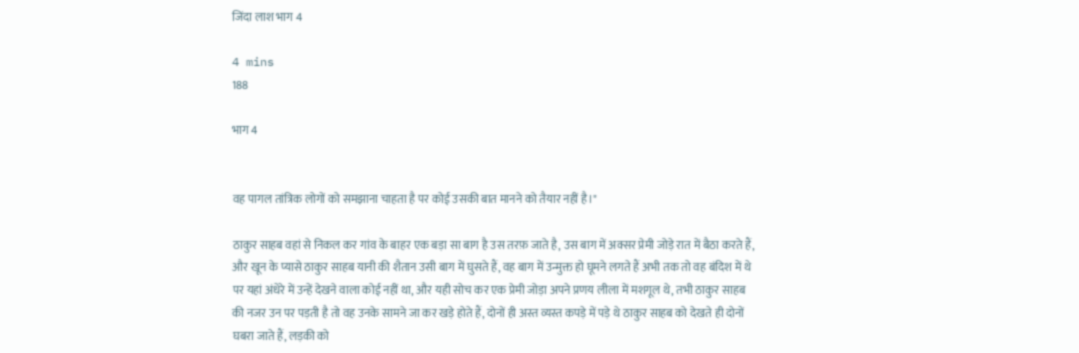जिंदा लाश भाग 4

4 mins
188

भाग 4


वह पागल तांत्रिक लोगों को समझाना चाहता है पर कोई उसकी बात मानने को तैयार नहीं है।"

ठाकुर साहब वहां से निकल कर गांव के बाहर एक बड़ा सा बाग है उस तरफ़ जाते है, उस बाग में अक्सर प्रेमी जोड़े रात में बैठा करते हैं, और खून के प्यासे ठाकुर साहब यानी की शैतान उसी बाग में घुसते हैं, वह बाग में उन्मुक्त हो घूमने लगते हैं अभी तक तो वह बंदिश में थे पर यहां अंधेरे में उन्हें देखने वाला कोई नहीं था, और यही सोच कर एक प्रेमी जोड़ा अपने प्रणय लीला में मशगूल थे, तभी ठाकुर साहब की नजर उन पर पड़ती है तो वह उनके सामने जा कर खड़े होते हैं, दोनों ही अस्त व्यस्त कपड़े में पड़े थे ठाकुर साहब को देखते ही दोनों घबरा जाते हैं, लड़की को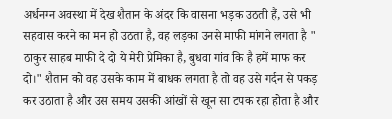अर्धनग्न अवस्था में देख शैतान के अंदर कि वासना भड़क उठती हैं, उसे भी सहवास करने का मन हो उठता है, वह लड़का उनसे माफी मांगने लगता है " ठाकुर साहब माफी दे दो ये मेरी प्रेमिका है, बुधवा गांव कि है हमें माफ कर दो।" शैतान को वह उसके काम में बाधक लगता है तो वह उसे गर्दन से पकड़ कर उठाता है और उस समय उसकी आंखों से खून सा टपक रहा होता है और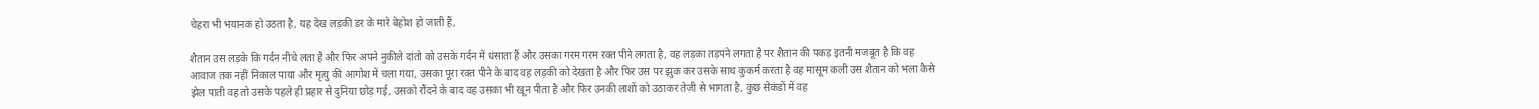चेहरा भी भयानक हो उठता है, यह देख लड़की डर के मारे बेहोश हो जाती हैं,

शैतान उस लड़के कि गर्दन नीचे लता है और फिर अपने नुकीले दांतो को उसके गर्दन में धंसाता हैं और उसका गरम गरम रक्त पीने लगता है, वह लड़का तड़पने लगता है पर शैतान की पकड़ इतनी मजबूत है कि वह आवाज तक नहीं निकाल पाया और मृत्यु की आगोश में चला गया, उसका पूरा रक्त पीने के बाद वह लड़की को देखता है और फिर उस पर झुक कर उसके साथ कुकर्म करता है वह मासूम कली उस शैतान को भला कैसे झेल पाती वह तो उसके पहले ही प्रहार से दुनिया छोड़ गई, उसको रौंदने के बाद वह उसका भी खून पीता है और फिर उनकी लाशों को उठाकर तेज़ी से भागता है, कुछ सेकंडों में वह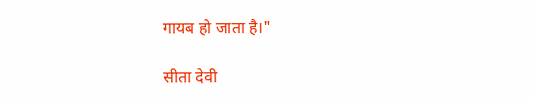गायब हो जाता है।"

सीता देवी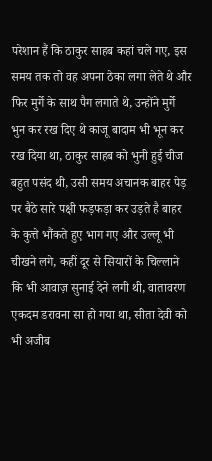परेशान हैं कि ठाकुर साहब कहां चले गए, इस समय तक तो वह अपना ठेका लगा लेते थे और फिर मुर्गे के साथ पैग लगाते थे, उन्होंने मुर्गे भुन कर रख दिए थे काजू बादाम भी भून कर रख दिया था, ठाकुर साहब को भुनी हुई चीज बहुत पसंद थी, उसी समय अचानक बाहर पेड़ पर बैठे सारे पक्षी फड़फड़ा कर उड़ते है बाहर के कुत्ते भौंकते हुए भाग गए और उल्लू भी चीखने लगे, कहीं दूर से सियारों के चिल्लाने कि भी आवाज़ सुनाई देने लगी थी, वातावरण एकदम डरावना सा हो गया था, सीता देवी को भी अजीब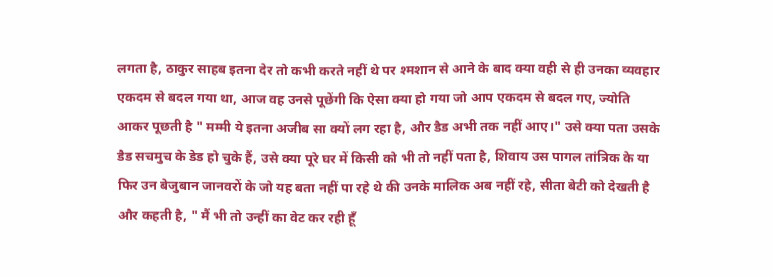लगता है, ठाकुर साहब इतना देर तो कभी करते नहीं थे पर श्मशान से आने के बाद क्या वही से ही उनका व्यवहार एकदम से बदल गया था, आज वह उनसे पूछेंगी कि ऐसा क्या हो गया जो आप एकदम से बदल गए, ज्योति आकर पूछती है " मम्मी ये इतना अजीब सा क्यों लग रहा है, और डैड अभी तक नहीं आए।" उसे क्या पता उसके डैड सचमुच के डेड हो चुके हैं, उसे क्या पूरे घर में किसी को भी तो नहीं पता है, शिवाय उस पागल तांत्रिक के या फिर उन बेजुबान जानवरों के जो यह बता नहीं पा रहे थे की उनके मालिक अब नहीं रहे, सीता बेटी को देखती है और कहती है, " मैं भी तो उन्हीं का वेट कर रही हूँ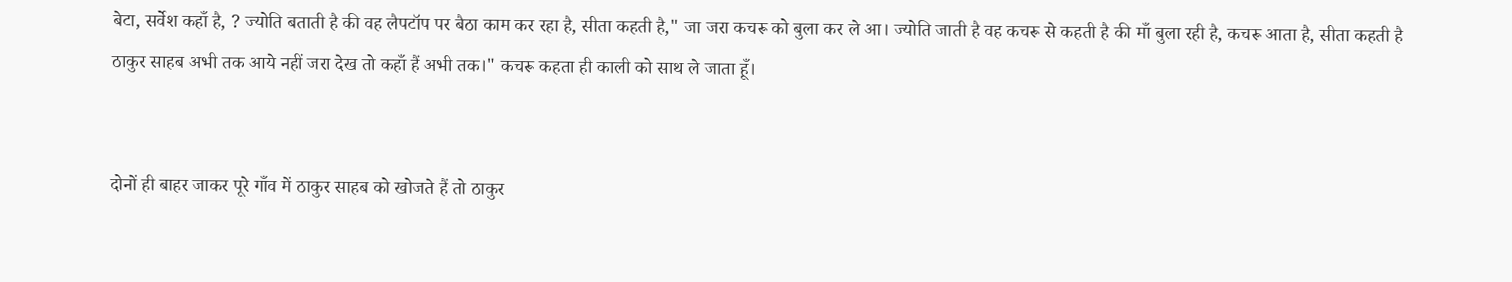बेटा, सर्वेश कहाँ है, ? ज्योति बताती है की वह लैपटॉप पर बैठा काम कर रहा है, सीता कहती है," जा जरा कचरू को बुला कर ले आ। ज्योति जाती है वह कचरू से कहती है की माँ बुला रही है, कचरू आता है, सीता कहती है ठाकुर साहब अभी तक आये नहीं जरा देख तो कहाँ हैं अभी तक।" कचरू कहता ही काली को साथ ले जाता हूँ।


दोनों ही बाहर जाकर पूरे गाँव में ठाकुर साहब को खोजते हैं तो ठाकुर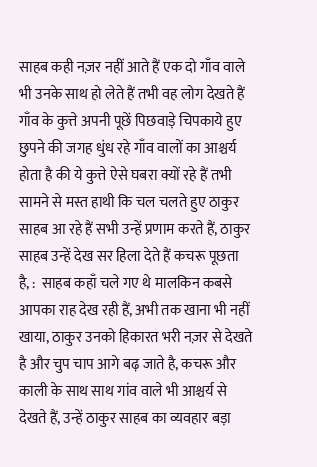साहब कही नज़र नहीं आते हैं एक दो गाँव वाले भी उनके साथ हो लेते हैं तभी वह लोग देखते हैं गाँव के कुत्ते अपनी पूछें पिछवाड़े चिपकाये हुए छुपने की जगह धुंध रहे गाँव वालों का आश्चर्य होता है की ये कुत्ते ऐसे घबरा क्यों रहे हैं तभी सामने से मस्त हाथी कि चल चलते हुए ठाकुर साहब आ रहे हैं सभी उन्हें प्रणाम करते हैं, ठाकुर साहब उन्हें देख सर हिला देते हैं कचरू पूछता है, :  साहब कहाँ चले गए थे मालकिन कबसे आपका राह देख रही हैं, अभी तक खाना भी नहीं खाया, ठाकुर उनको हिकारत भरी नज़र से देखते है और चुप चाप आगे बढ़ जाते है, कचरू और काली के साथ साथ गांव वाले भी आश्चर्य से देखते हैं, उन्हें ठाकुर साहब का व्यवहार बड़ा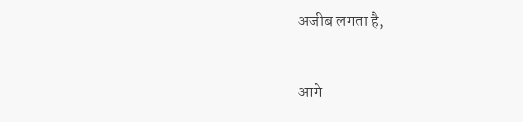अजीब लगता है,


आगे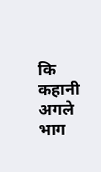कि कहानी अगले भाग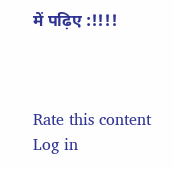में पढ़िए :!!!!



Rate this content
Log in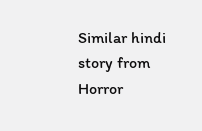Similar hindi story from Horror